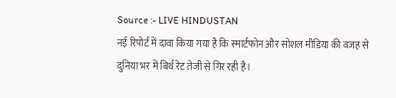Source :- LIVE HINDUSTAN
नई रिपोर्ट में दावा किया गया है कि स्मार्टफोन और सोशल मीडिया की वजह से दुनिया भर में बिर्थ रेट तेजी से गिर रही है।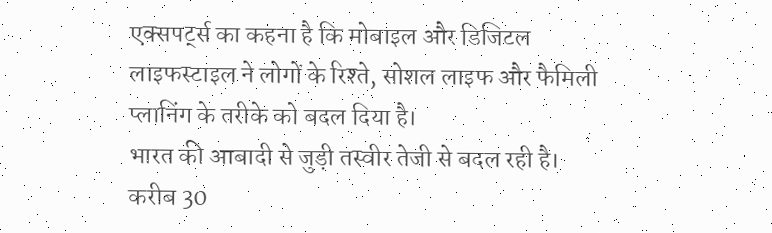एक्सपर्ट्स का कहना है कि मोबाइल और डिजिटल लाइफस्टाइल ने लोगों के रिश्ते, सोशल लाइफ और फैमिली प्लानिंग के तरीके को बदल दिया है।
भारत की आबादी से जुड़ी तस्वीर तेजी से बदल रही है। करीब 30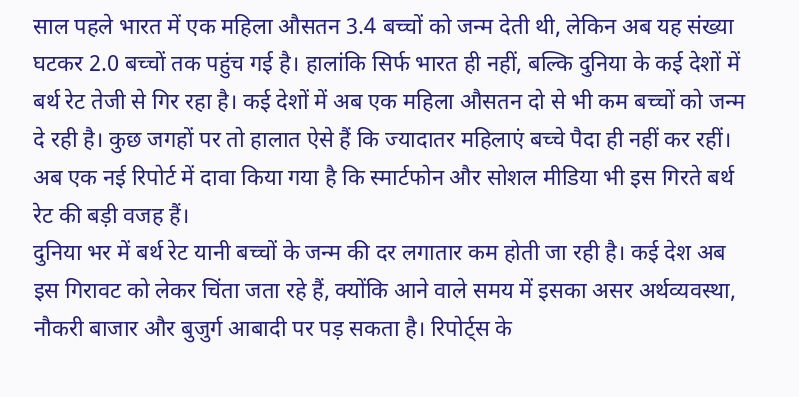साल पहले भारत में एक महिला औसतन 3.4 बच्चों को जन्म देती थी, लेकिन अब यह संख्या घटकर 2.0 बच्चों तक पहुंच गई है। हालांकि सिर्फ भारत ही नहीं, बल्कि दुनिया के कई देशों में बर्थ रेट तेजी से गिर रहा है। कई देशों में अब एक महिला औसतन दो से भी कम बच्चों को जन्म दे रही है। कुछ जगहों पर तो हालात ऐसे हैं कि ज्यादातर महिलाएं बच्चे पैदा ही नहीं कर रहीं। अब एक नई रिपोर्ट में दावा किया गया है कि स्मार्टफोन और सोशल मीडिया भी इस गिरते बर्थ रेट की बड़ी वजह हैं।
दुनिया भर में बर्थ रेट यानी बच्चों के जन्म की दर लगातार कम होती जा रही है। कई देश अब इस गिरावट को लेकर चिंता जता रहे हैं, क्योंकि आने वाले समय में इसका असर अर्थव्यवस्था, नौकरी बाजार और बुजुर्ग आबादी पर पड़ सकता है। रिपोर्ट्स के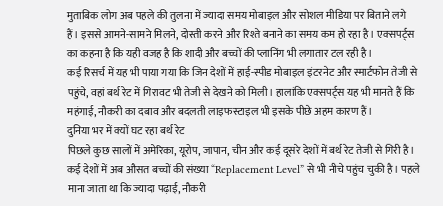मुताबिक लोग अब पहले की तुलना में ज्यादा समय मोबाइल और सोशल मीडिया पर बिताने लगे हैं। इससे आमने-सामने मिलने, दोस्ती करने और रिश्ते बनाने का समय कम हो रहा है। एक्सपर्ट्स का कहना है कि यही वजह है कि शादी और बच्चों की प्लानिंग भी लगातार टल रही है।
कई रिसर्च में यह भी पाया गया कि जिन देशों में हाई-स्पीड मोबाइल इंटरनेट और स्मार्टफोन तेजी से पहुंचे, वहां बर्थ रेट में गिरावट भी तेजी से देखने को मिली। हालांकि एक्सपर्ट्स यह भी मानते हैं कि महंगाई, नौकरी का दबाव और बदलती लाइफस्टाइल भी इसके पीछे अहम कारण हैं।
दुनिया भर में क्यों घट रहा बर्थ रेट
पिछले कुछ सालों में अमेरिका, यूरोप, जापान, चीन और कई दूसरे देशों में बर्थ रेट तेजी से गिरी है। कई देशों में अब औसत बच्चों की संख्या “Replacement Level” से भी नीचे पहुंच चुकी है। पहले माना जाता था कि ज्यादा पढ़ाई, नौकरी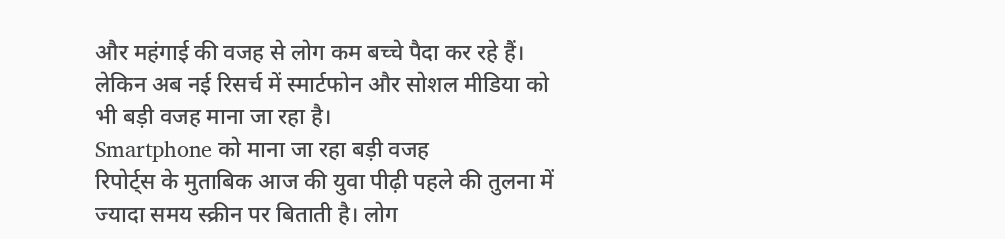और महंगाई की वजह से लोग कम बच्चे पैदा कर रहे हैं। लेकिन अब नई रिसर्च में स्मार्टफोन और सोशल मीडिया को भी बड़ी वजह माना जा रहा है।
Smartphone को माना जा रहा बड़ी वजह
रिपोर्ट्स के मुताबिक आज की युवा पीढ़ी पहले की तुलना में ज्यादा समय स्क्रीन पर बिताती है। लोग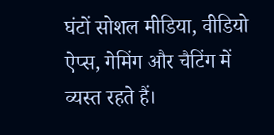घंटों सोशल मीडिया, वीडियो ऐप्स, गेमिंग और चैटिंग में व्यस्त रहते हैं।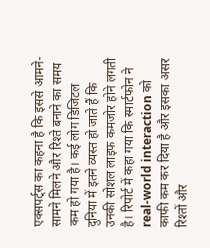एक्सपर्ट्स का कहना है कि इससे आमने-सामने मिलने और रिश्ते बनाने का समय कम हो गया है। कई लोग डिजिटल दुनिया में इतने व्यस्त हो जाते हैं कि उनकी सोशल लाइफ कमजोर होने लगती है। रिपोर्ट में कहा गया कि स्मार्टफोन ने real-world interaction को काफी कम कर दिया है और इसका असर रिश्तों और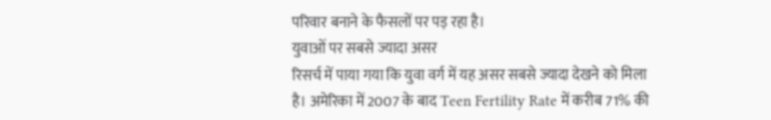परिवार बनाने के फैसलों पर पड़ रहा है।
युवाओं पर सबसे ज्यादा असर
रिसर्च में पाया गया कि युवा वर्ग में यह असर सबसे ज्यादा देखने को मिला है। अमेरिका में 2007 के बाद Teen Fertility Rate में करीब 71% की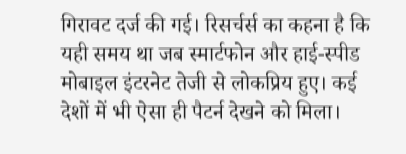गिरावट दर्ज की गई। रिसर्चर्स का कहना है कि यही समय था जब स्मार्टफोन और हाई-स्पीड मोबाइल इंटरनेट तेजी से लोकप्रिय हुए। कई देशों में भी ऐसा ही पैटर्न देखने को मिला।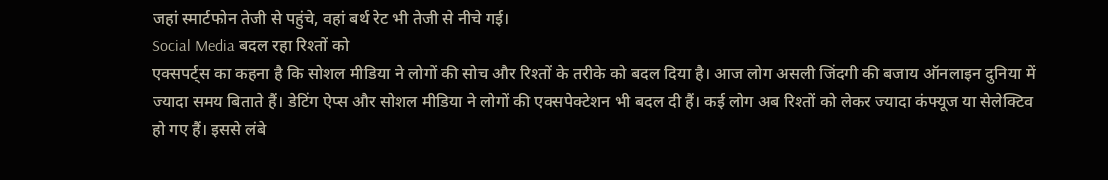जहां स्मार्टफोन तेजी से पहुंचे, वहां बर्थ रेट भी तेजी से नीचे गई।
Social Media बदल रहा रिश्तों को
एक्सपर्ट्स का कहना है कि सोशल मीडिया ने लोगों की सोच और रिश्तों के तरीके को बदल दिया है। आज लोग असली जिंदगी की बजाय ऑनलाइन दुनिया में ज्यादा समय बिताते हैं। डेटिंग ऐप्स और सोशल मीडिया ने लोगों की एक्सपेक्टेशन भी बदल दी हैं। कई लोग अब रिश्तों को लेकर ज्यादा कंफ्यूज या सेलेक्टिव हो गए हैं। इससे लंबे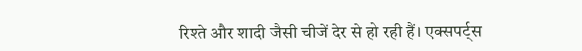रिश्ते और शादी जैसी चीजें देर से हो रही हैं। एक्सपर्ट्स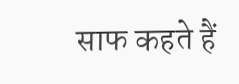साफ कहते हैं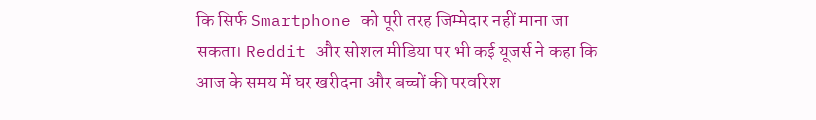कि सिर्फ Smartphone को पूरी तरह जिम्मेदार नहीं माना जा सकता। Reddit और सोशल मीडिया पर भी कई यूजर्स ने कहा कि आज के समय में घर खरीदना और बच्चों की परवरिश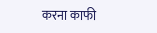करना काफी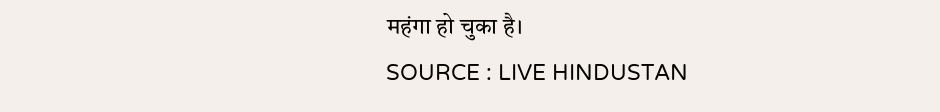महंगा हो चुका है।
SOURCE : LIVE HINDUSTAN